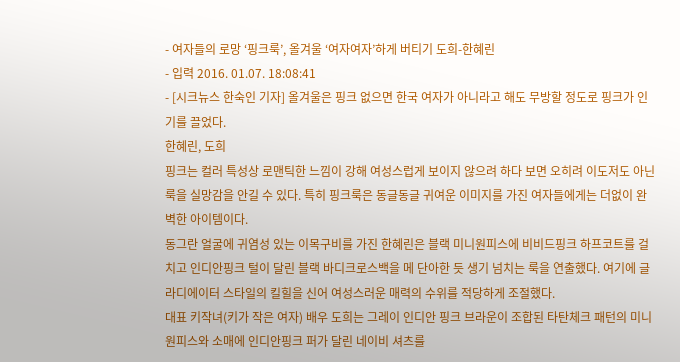- 여자들의 로망 ‘핑크룩’, 올겨울 ‘여자여자’하게 버티기 도희-한혜린
- 입력 2016. 01.07. 18:08:41
- [시크뉴스 한숙인 기자] 올겨울은 핑크 없으면 한국 여자가 아니라고 해도 무방할 정도로 핑크가 인기를 끌었다.
한혜린, 도희
핑크는 컬러 특성상 로맨틱한 느낌이 강해 여성스럽게 보이지 않으려 하다 보면 오히려 이도저도 아닌 룩을 실망감을 안길 수 있다. 특히 핑크룩은 동글동글 귀여운 이미지를 가진 여자들에게는 더없이 완벽한 아이템이다.
동그란 얼굴에 귀염성 있는 이목구비를 가진 한혜린은 블랙 미니원피스에 비비드핑크 하프코트를 걸치고 인디안핑크 털이 달린 블랙 바디크로스백을 메 단아한 듯 생기 넘치는 룩을 연출했다. 여기에 글라디에이터 스타일의 킬힐을 신어 여성스러운 매력의 수위를 적당하게 조절했다.
대표 키작녀(키가 작은 여자) 배우 도희는 그레이 인디안 핑크 브라운이 조합된 타탄체크 패턴의 미니원피스와 소매에 인디안핑크 퍼가 달린 네이비 셔츠를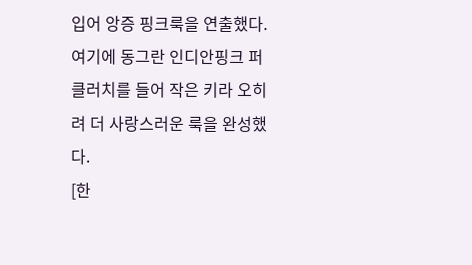입어 앙증 핑크룩을 연출했다. 여기에 동그란 인디안핑크 퍼 클러치를 들어 작은 키라 오히려 더 사랑스러운 룩을 완성했다.
[한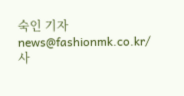숙인 기자 news@fashionmk.co.kr/ 사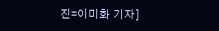진=이미화 기자]